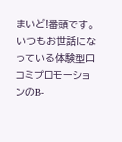まいど!番頭です。
いつもお世話になっている体験型口コミプロモーションのB-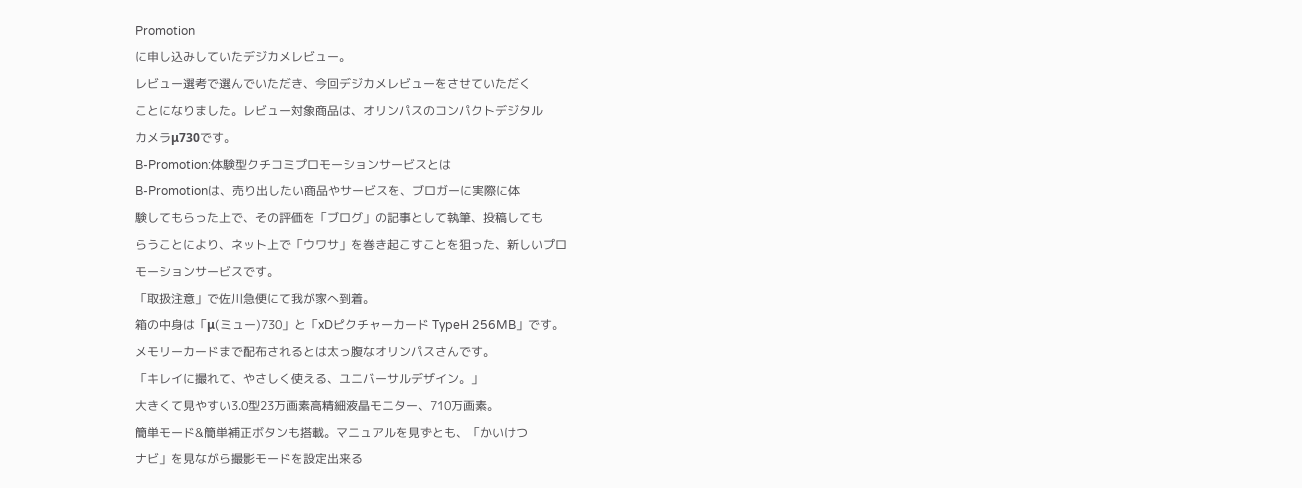Promotion
に申し込みしていたデジカメレビュー。
レビュー選考で選んでいただき、今回デジカメレビューをさせていただく
ことになりました。レビュー対象商品は、オリンパスのコンパクトデジタル
カメラμ730です。
B-Promotion:体験型クチコミプロモーションサービスとは
B-Promotionは、売り出したい商品やサービスを、ブロガーに実際に体
験してもらった上で、その評価を「ブログ」の記事として執筆、投稿しても
らうことにより、ネット上で「ウワサ」を巻き起こすことを狙った、新しいプロ
モーションサービスです。
「取扱注意」で佐川急便にて我が家へ到着。
箱の中身は「μ(ミュー)730」と「xDピクチャーカード TypeH 256MB」です。
メモリーカードまで配布されるとは太っ腹なオリンパスさんです。
「キレイに撮れて、やさしく使える、ユニバーサルデザイン。」
大きくて見やすい3.0型23万画素高精細液晶モニター、710万画素。
簡単モード&簡単補正ボタンも搭載。マニュアルを見ずとも、「かいけつ
ナビ」を見ながら撮影モードを設定出来る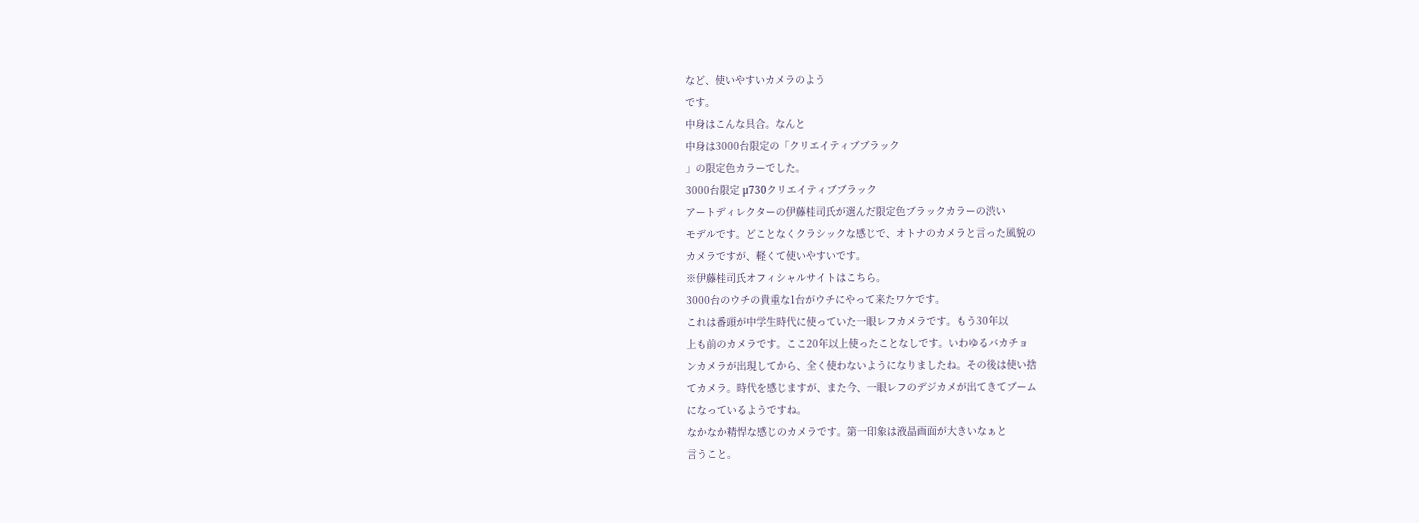など、使いやすいカメラのよう
です。
中身はこんな具合。なんと
中身は3000台限定の「クリエイティブブラック
」の限定色カラーでした。
3000台限定 μ730クリエイティブブラック
アートディレクターの伊藤桂司氏が選んだ限定色ブラックカラーの渋い
モデルです。どことなくクラシックな感じで、オトナのカメラと言った風貌の
カメラですが、軽くて使いやすいです。
※伊藤桂司氏オフィシャルサイトはこちら。
3000台のウチの貴重な1台がウチにやって来たワケです。
これは番頭が中学生時代に使っていた一眼レフカメラです。もう30年以
上も前のカメラです。ここ20年以上使ったことなしです。いわゆるバカチョ
ンカメラが出現してから、全く使わないようになりましたね。その後は使い捨
てカメラ。時代を感じますが、また今、一眼レフのデジカメが出てきてブーム
になっているようですね。
なかなか精悍な感じのカメラです。第一印象は液晶画面が大きいなぁと
言うこと。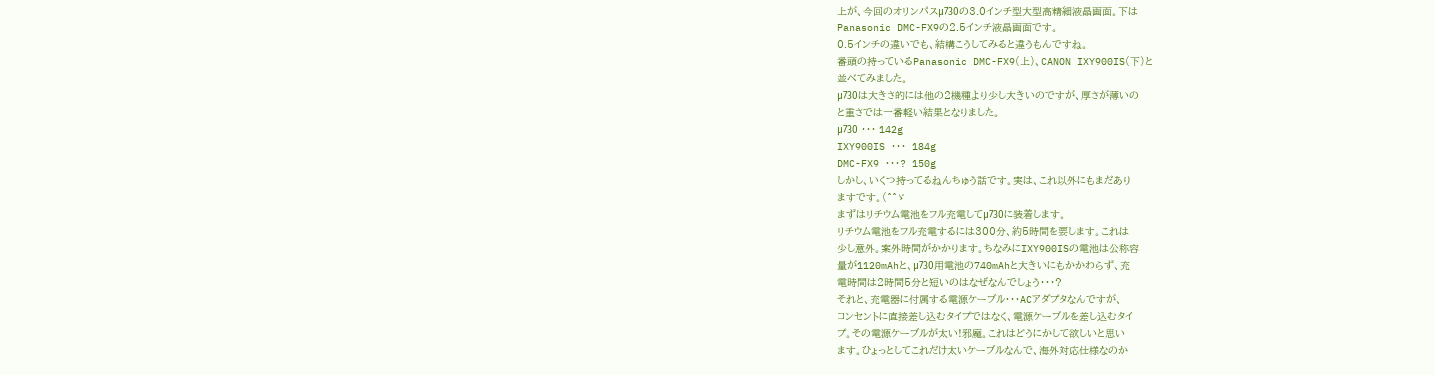上が、今回のオリンパスμ730の3.0インチ型大型高精細液晶画面。下は
Panasonic DMC-FX9の2.5インチ液晶画面です。
0.5インチの違いでも、結構こうしてみると違うもんですね。
番頭の持っているPanasonic DMC-FX9(上)、CANON IXY900IS(下)と
並べてみました。
μ730は大きさ的には他の2機種より少し大きいのですが、厚さが薄いの
と重さでは一番軽い結果となりました。
μ730 ・・・ 142g
IXY900IS ・・・ 184g
DMC-FX9 ・・・? 150g
しかし、いくつ持ってるねんちゅう話です。実は、これ以外にもまだあり
ますです。(^^ゞ
まずはリチウム電池をフル充電してμ730に装着します。
リチウム電池をフル充電するには300分、約5時間を要します。これは
少し意外。案外時間がかかります。ちなみにIXY900ISの電池は公称容
量が1120mAhと、μ730用電池の740mAhと大きいにもかかわらず、充
電時間は2時間5分と短いのはなぜなんでしょう・・・?
それと、充電器に付属する電源ケーブル・・・ACアダプタなんですが、
コンセントに直接差し込むタイプではなく、電源ケーブルを差し込むタイ
プ。その電源ケーブルが太い!邪魔。これはどうにかして欲しいと思い
ます。ひょっとしてこれだけ太いケーブルなんで、海外対応仕様なのか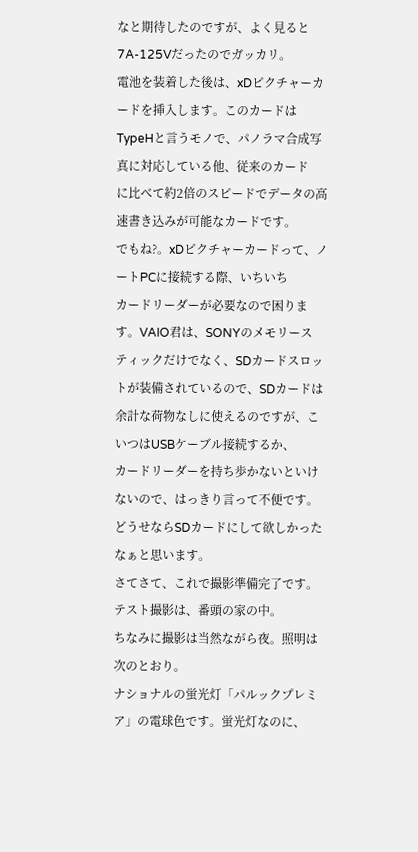なと期待したのですが、よく見ると7A-125Vだったのでガッカリ。
電池を装着した後は、xDピクチャーカードを挿入します。このカードは
TypeHと言うモノで、パノラマ合成写真に対応している他、従来のカード
に比べて約2倍のスピードでデータの高速書き込みが可能なカードです。
でもね?。xDピクチャーカードって、ノートPCに接続する際、いちいち
カードリーダーが必要なので困ります。VAIO君は、SONYのメモリース
ティックだけでなく、SDカードスロットが装備されているので、SDカードは
余計な荷物なしに使えるのですが、こいつはUSBケーブル接続するか、
カードリーダーを持ち歩かないといけないので、はっきり言って不便です。
どうせならSDカードにして欲しかったなぁと思います。
さてさて、これで撮影準備完了です。テスト撮影は、番頭の家の中。
ちなみに撮影は当然ながら夜。照明は次のとおり。
ナショナルの蛍光灯「パルックプレミア」の電球色です。蛍光灯なのに、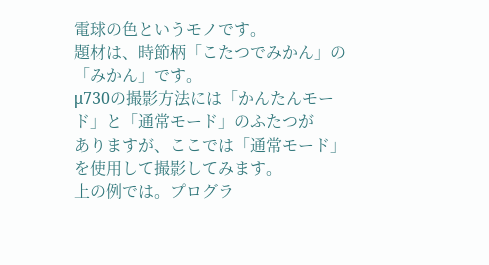電球の色というモノです。
題材は、時節柄「こたつでみかん」の「みかん」です。
μ730の撮影方法には「かんたんモード」と「通常モード」のふたつが
ありますが、ここでは「通常モード」を使用して撮影してみます。
上の例では。プログラ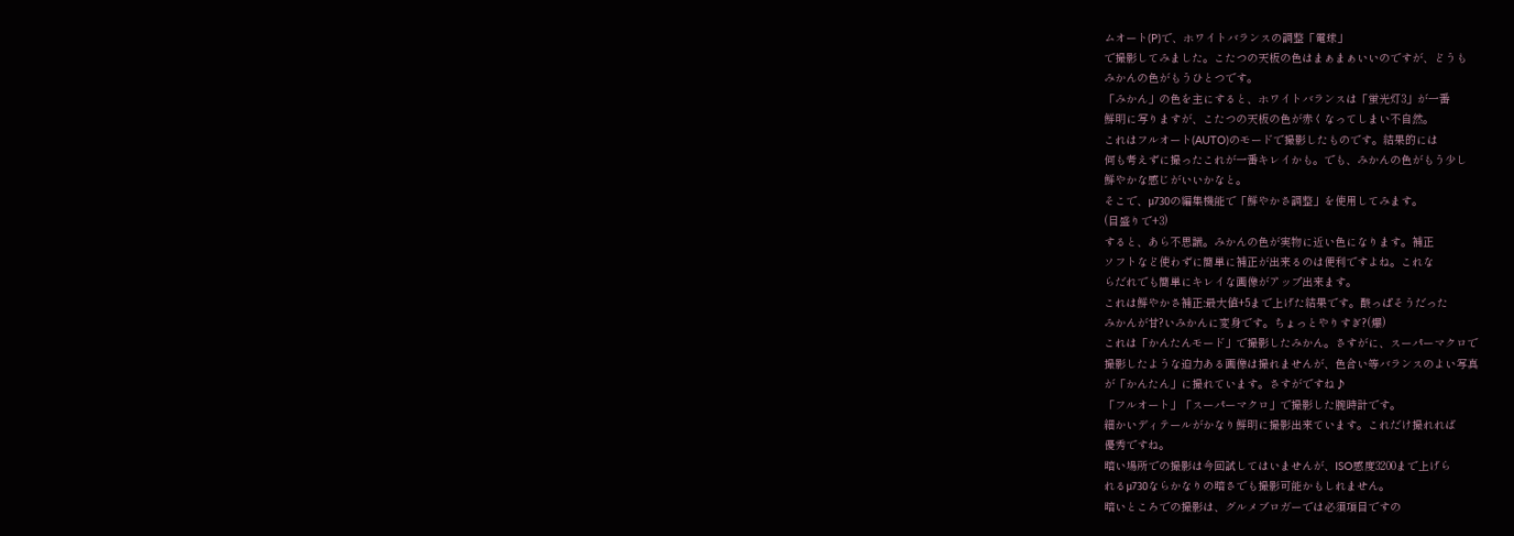ムオート(P)で、ホワイトバランスの調整「電球」
で撮影してみました。こたつの天板の色はまぁまぁいいのですが、どうも
みかんの色がもうひとつです。
「みかん」の色を主にすると、ホワイトバランスは「蛍光灯3」が一番
鮮明に写りますが、こたつの天板の色が赤くなってしまい不自然。
これはフルオート(AUTO)のモードで撮影したものです。結果的には
何も考えずに撮ったこれが一番キレイかも。でも、みかんの色がもう少し
鮮やかな感じがいいかなと。
そこで、μ730の編集機能で「鮮やかさ調整」を使用してみます。
(目盛りで+3)
すると、あら不思議。みかんの色が実物に近い色になります。補正
ソフトなど使わずに簡単に補正が出来るのは便利ですよね。これな
らだれでも簡単にキレイな画像がアップ出来ます。
これは鮮やかさ補正:最大値+5まで上げた結果です。酸っぱそうだった
みかんが甘?いみかんに変身です。ちょっとやりすぎ?(爆)
これは「かんたんモード」で撮影したみかん。さすがに、スーパーマクロで
撮影したような迫力ある画像は撮れませんが、色合い等バランスのよい写真
が「かんたん」に撮れています。さすがですね♪
「フルオート」「スーパーマクロ」で撮影した腕時計です。
細かいディテールがかなり鮮明に撮影出来ています。これだけ撮れれば
優秀ですね。
暗い場所での撮影は今回試してはいませんが、ISO感度3200まで上げら
れるμ730ならかなりの暗さでも撮影可能かもしれません。
暗いところでの撮影は、グルメブロガーでは必須項目ですの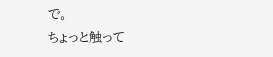で。
ちょっと触って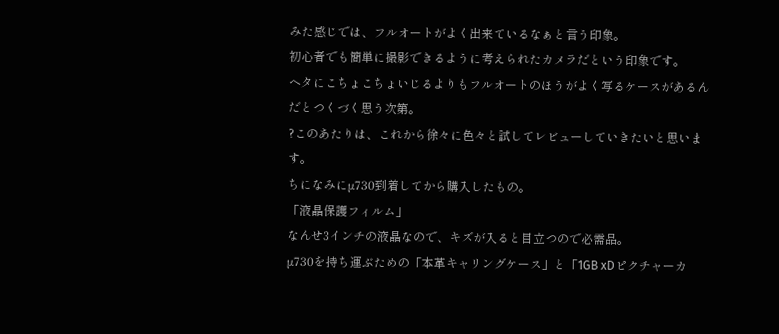みた感じでは、フルオートがよく出来ているなぁと言う印象。
初心者でも簡単に撮影できるように考えられたカメラだという印象です。
ヘタにこちょこちょいじるよりもフルオートのほうがよく写るケースがあるん
だとつくづく思う次第。
?このあたりは、これから徐々に色々と試してレビューしていきたいと思います。
ちになみにμ730到着してから購入したもの。
「液晶保護フィルム」
なんせ3インチの液晶なので、キズが入ると目立つので必需品。
μ730を持ち運ぶための「本革キャリングケース」と「1GB xDピクチャーカ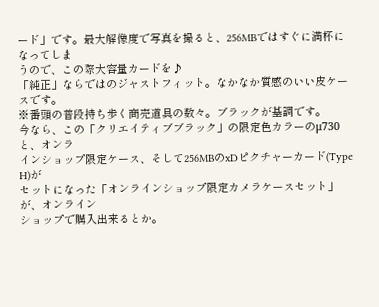ード」です。最大解像度で写真を撮ると、256MBではすぐに満杯になってしま
うので、この際大容量カードを♪
「純正」ならではのジャストフィット。なかなか質感のいい皮ケースです。
※番頭の普段持ち歩く商売道具の数々。ブラックが基調です。
今なら、この「クリエイティブブラック」の限定色カラーのμ730と、オンラ
インショップ限定ケース、そして256MBのxDピクチャーカード(Type H)が
セットになった「オンラインショップ限定カメラケースセット」が、オンライン
ショップで購入出来るとか。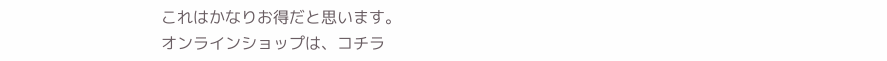これはかなりお得だと思います。
オンラインショップは、コチラ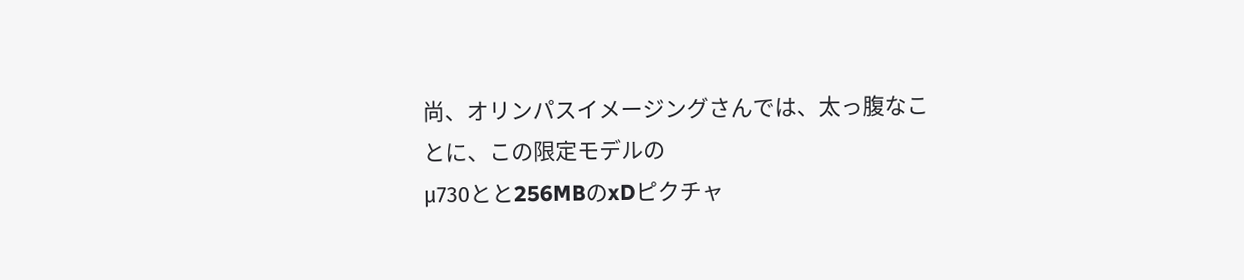尚、オリンパスイメージングさんでは、太っ腹なことに、この限定モデルの
μ730とと256MBのxDピクチャ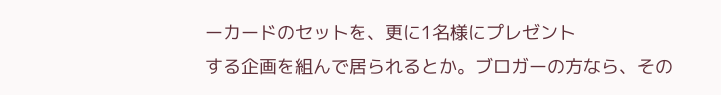ーカードのセットを、更に1名様にプレゼント
する企画を組んで居られるとか。ブロガーの方なら、その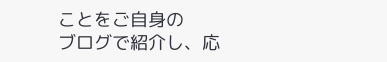ことをご自身の
ブログで紹介し、応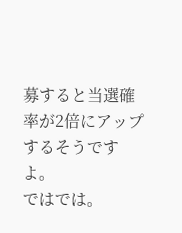募すると当選確率が2倍にアップするそうですよ。
ではでは。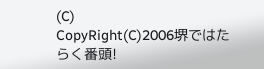(C)
CopyRight(C)2006堺ではたらく番頭!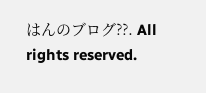はんのブログ??. All rights reserved.